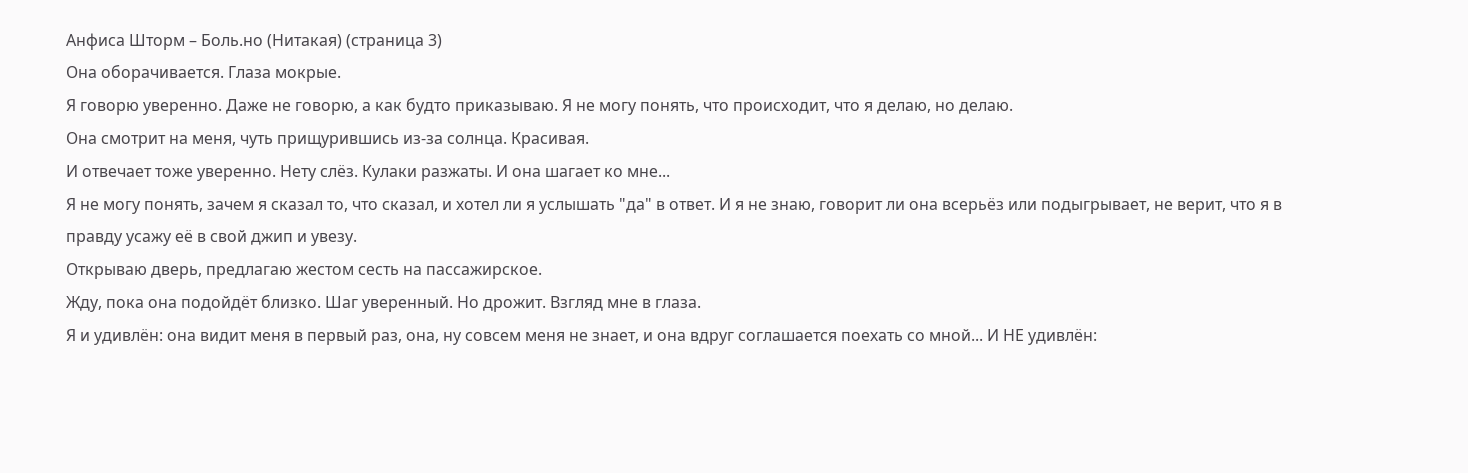Анфиса Шторм – Боль.но (Нитакая) (страница 3)
Она оборачивается. Глаза мокрые.
Я говорю уверенно. Даже не говорю, а как будто приказываю. Я не могу понять, что происходит, что я делаю, но делаю.
Она смотрит на меня, чуть прищурившись из-за солнца. Красивая.
И отвечает тоже уверенно. Нету слёз. Кулаки разжаты. И она шагает ко мне...
Я не могу понять, зачем я сказал то, что сказал, и хотел ли я услышать "да" в ответ. И я не знаю, говорит ли она всерьёз или подыгрывает, не верит, что я в правду усажу её в свой джип и увезу.
Открываю дверь, предлагаю жестом сесть на пассажирское.
Жду, пока она подойдёт близко. Шаг уверенный. Но дрожит. Взгляд мне в глаза.
Я и удивлён: она видит меня в первый раз, она, ну совсем меня не знает, и она вдруг соглашается поехать со мной... И НЕ удивлён: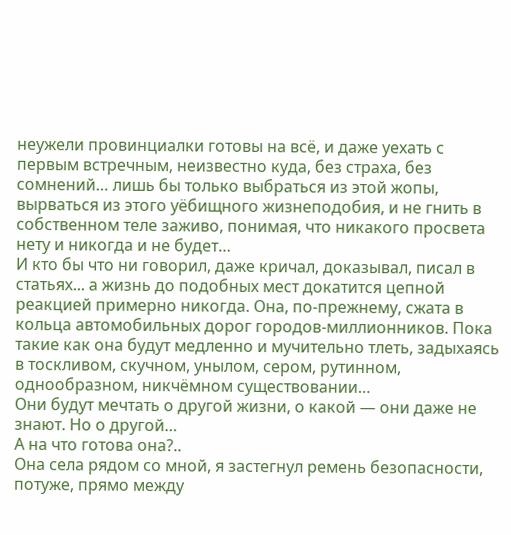неужели провинциалки готовы на всё, и даже уехать с первым встречным, неизвестно куда, без страха, без сомнений… лишь бы только выбраться из этой жопы, вырваться из этого уёбищного жизнеподобия, и не гнить в собственном теле заживо, понимая, что никакого просвета нету и никогда и не будет…
И кто бы что ни говорил, даже кричал, доказывал, писал в статьях... а жизнь до подобных мест докатится цепной реакцией примерно никогда. Она, по-прежнему, сжата в кольца автомобильных дорог городов-миллионников. Пока такие как она будут медленно и мучительно тлеть, задыхаясь в тоскливом, скучном, унылом, сером, рутинном, однообразном, никчёмном существовании…
Они будут мечтать о другой жизни, о какой — они даже не знают. Но о другой…
А на что готова она?..
Она села рядом со мной, я застегнул ремень безопасности, потуже, прямо между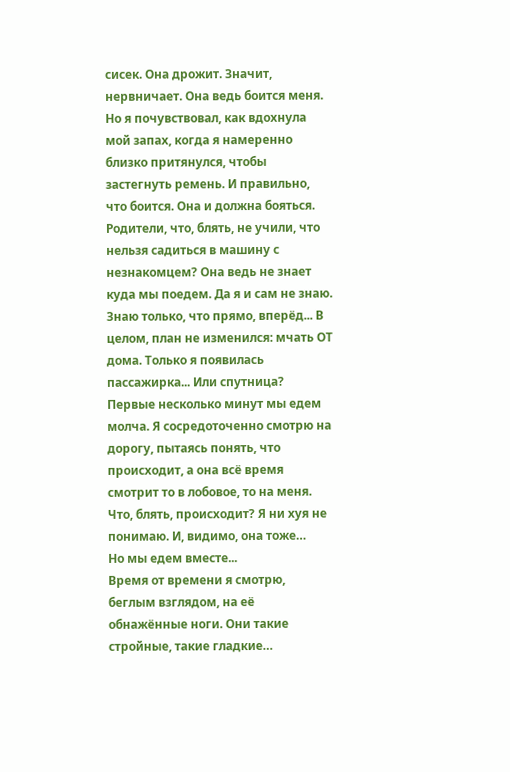сисек. Она дрожит. Значит, нервничает. Она ведь боится меня. Но я почувствовал, как вдохнула мой запах, когда я намеренно близко притянулся, чтобы застегнуть ремень. И правильно, что боится. Она и должна бояться. Родители, что, блять, не учили, что нельзя садиться в машину с незнакомцем? Она ведь не знает куда мы поедем. Да я и сам не знаю. Знаю только, что прямо, вперёд... В целом, план не изменился: мчать ОТ дома. Только я появилась пассажирка... Или спутница?
Первые несколько минут мы едем молча. Я сосредоточенно смотрю на дорогу, пытаясь понять, что происходит, а она всё время смотрит то в лобовое, то на меня.
Что, блять, происходит? Я ни хуя не понимаю. И, видимо, она тоже…
Но мы едем вместе...
Время от времени я смотрю, беглым взглядом, на её обнажённые ноги. Они такие стройные, такие гладкие…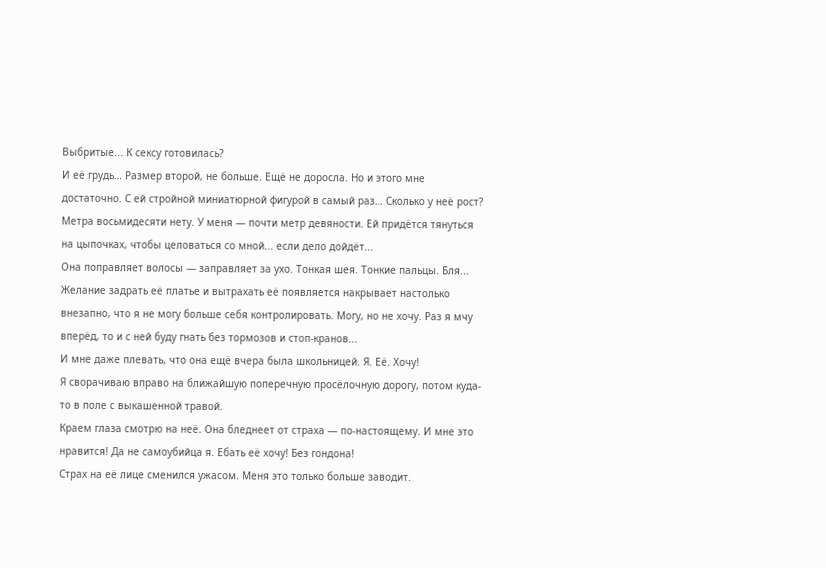Выбритые... К сексу готовилась?
И её грудь… Размер второй, не больше. Ещё не доросла. Но и этого мне достаточно. С ей стройной миниатюрной фигурой в самый раз… Сколько у неё рост? Метра восьмидесяти нету. У меня — почти метр девяности. Ей придётся тянуться на цыпочках, чтобы целоваться со мной... если дело дойдёт...
Она поправляет волосы — заправляет за ухо. Тонкая шея. Тонкие пальцы. Бля...
Желание задрать её платье и вытрахать её появляется накрывает настолько внезапно, что я не могу больше себя контролировать. Могу, но не хочу. Раз я мчу вперёд, то и с ней буду гнать без тормозов и стоп-кранов...
И мне даже плевать, что она ещё вчера была школьницей. Я. Её. Хочу!
Я сворачиваю вправо на ближайшую поперечную просёлочную дорогу, потом куда-то в поле с выкашенной травой.
Краем глаза смотрю на неё. Она бледнеет от страха — по-настоящему. И мне это нравится! Да не самоубийца я. Ебать её хочу! Без гондона!
Страх на её лице сменился ужасом. Меня это только больше заводит.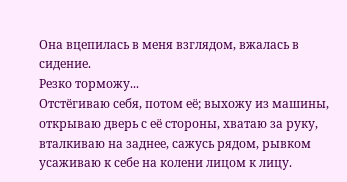Она вцепилась в меня взглядом, вжалась в сидение.
Резко торможу...
Отстёгиваю себя, потом её; выхожу из машины, открываю дверь с её стороны, хватаю за руку, вталкиваю на заднее, сажусь рядом, рывком усаживаю к себе на колени лицом к лицу.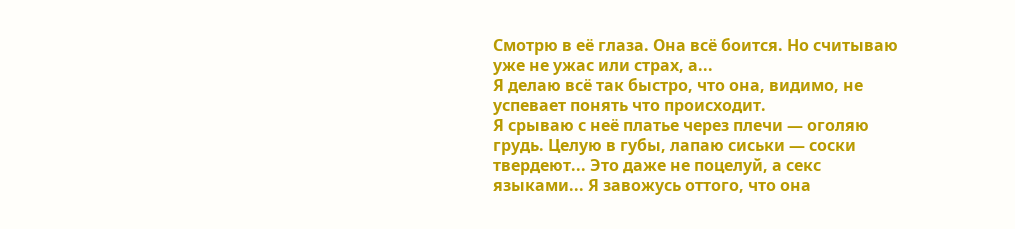Смотрю в её глаза. Она всё боится. Но считываю уже не ужас или страх, а...
Я делаю всё так быстро, что она, видимо, не успевает понять что происходит.
Я срываю с неё платье через плечи — оголяю грудь. Целую в губы, лапаю сиськи — соски твердеют... Это даже не поцелуй, а секс языками... Я завожусь оттого, что она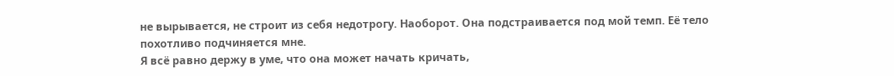не вырывается, не строит из себя недотрогу. Наоборот. Она подстраивается под мой темп. Её тело похотливо подчиняется мне.
Я всё равно держу в уме, что она может начать кричать,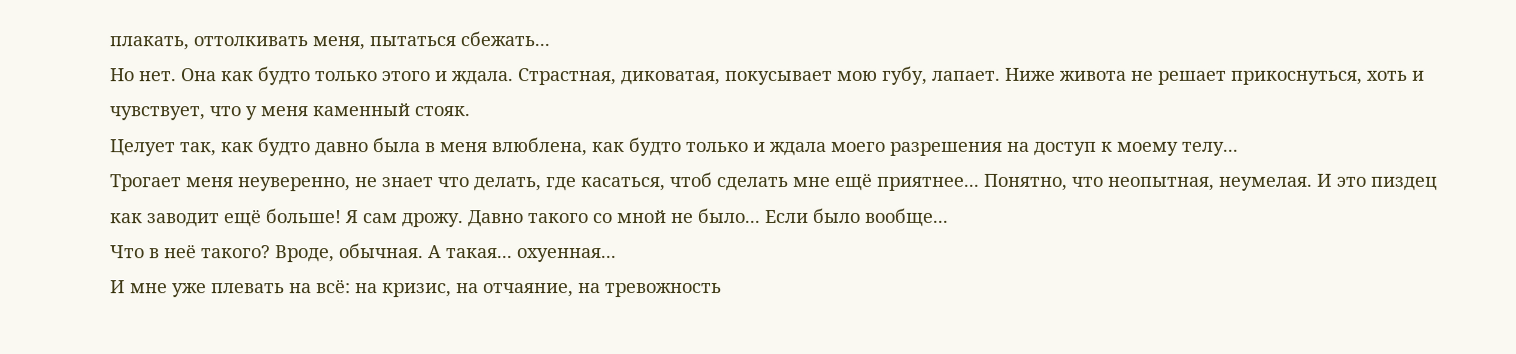плакать, оттолкивать меня, пытаться сбежать...
Но нет. Она как будто только этого и ждала. Страстная, диковатая, покусывает мою губу, лапает. Ниже живота не решает прикоснуться, хоть и чувствует, что у меня каменный стояк.
Целует так, как будто давно была в меня влюблена, как будто только и ждала моего разрешения на доступ к моему телу...
Трогает меня неуверенно, не знает что делать, где касаться, чтоб сделать мне ещё приятнее... Понятно, что неопытная, неумелая. И это пиздец как заводит ещё больше! Я сам дрожу. Давно такого со мной не было... Если было вообще...
Что в неё такого? Вроде, обычная. А такая... охуенная...
И мне уже плевать на всё: на кризис, на отчаяние, на тревожность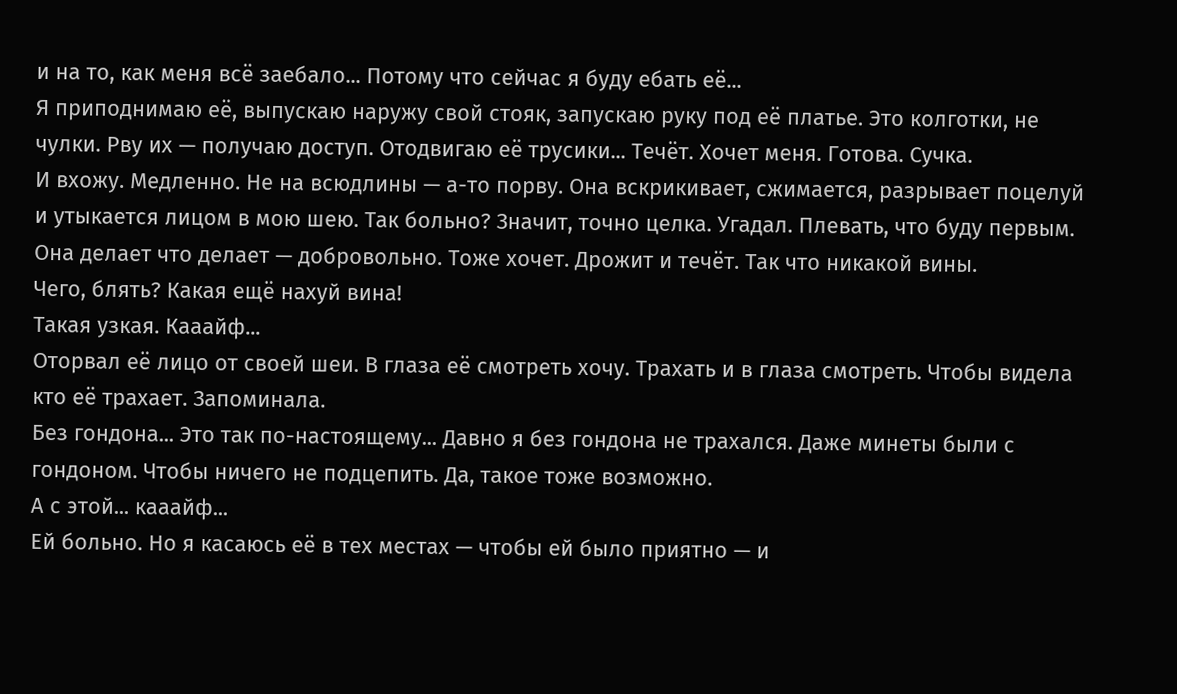и на то, как меня всё заебало... Потому что сейчас я буду ебать её...
Я приподнимаю её, выпускаю наружу свой стояк, запускаю руку под её платье. Это колготки, не чулки. Рву их — получаю доступ. Отодвигаю её трусики... Течёт. Хочет меня. Готова. Сучка.
И вхожу. Медленно. Не на всюдлины — а-то порву. Она вскрикивает, сжимается, разрывает поцелуй и утыкается лицом в мою шею. Так больно? Значит, точно целка. Угадал. Плевать, что буду первым. Она делает что делает — добровольно. Тоже хочет. Дрожит и течёт. Так что никакой вины.
Чего, блять? Какая ещё нахуй вина!
Такая узкая. Кааайф...
Оторвал её лицо от своей шеи. В глаза её смотреть хочу. Трахать и в глаза смотреть. Чтобы видела кто её трахает. Запоминала.
Без гондона... Это так по-настоящему... Давно я без гондона не трахался. Даже минеты были с гондоном. Чтобы ничего не подцепить. Да, такое тоже возможно.
А с этой... кааайф...
Ей больно. Но я касаюсь её в тех местах — чтобы ей было приятно — и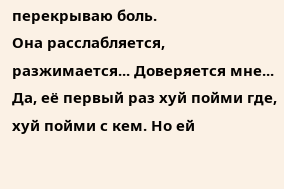перекрываю боль.
Она расслабляется, разжимается... Доверяется мне...
Да, её первый раз хуй пойми где, хуй пойми с кем. Но ей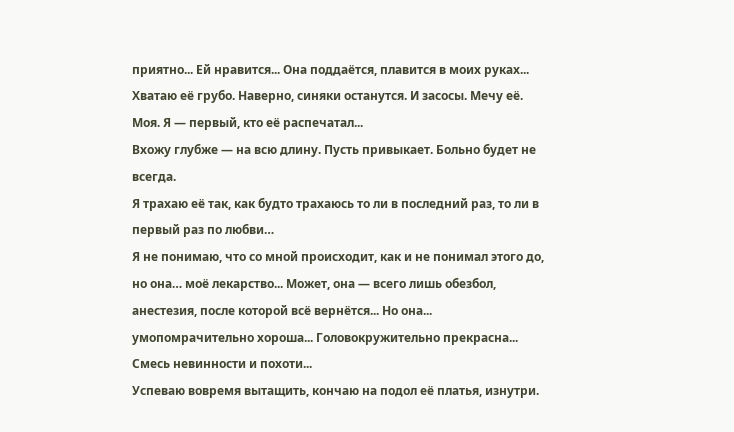приятно... Ей нравится... Она поддаётся, плавится в моих руках...
Хватаю её грубо. Наверно, синяки останутся. И засосы. Мечу её. Моя. Я — первый, кто её распечатал...
Вхожу глубже — на всю длину. Пусть привыкает. Больно будет не всегда.
Я трахаю её так, как будто трахаюсь то ли в последний раз, то ли в первый раз по любви…
Я не понимаю, что со мной происходит, как и не понимал этого до, но она… моё лекарство... Может, она — всего лишь обезбол, анестезия, после которой всё вернётся... Но она... умопомрачительно хороша... Головокружительно прекрасна... Смесь невинности и похоти...
Успеваю вовремя вытащить, кончаю на подол её платья, изнутри.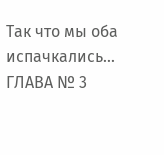Так что мы оба испачкались...
ГЛАВА № 3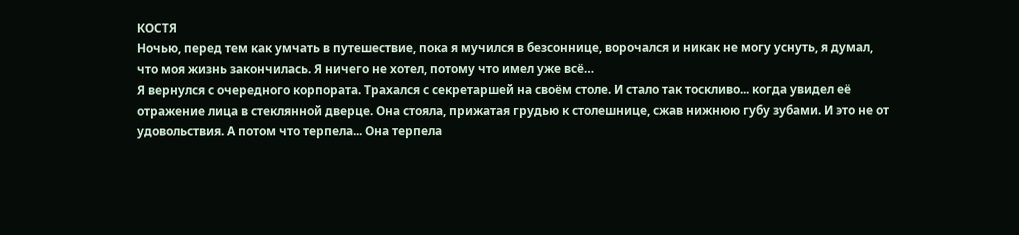КОСТЯ
Ночью, перед тем как умчать в путешествие, пока я мучился в безсоннице, ворочался и никак не могу уснуть, я думал, что моя жизнь закончилась. Я ничего не хотел, потому что имел уже всё…
Я вернулся с очередного корпората. Трахался с секретаршей на своём столе. И стало так тоскливо... когда увидел её отражение лица в стеклянной дверце. Она стояла, прижатая грудью к столешнице, сжав нижнюю губу зубами. И это не от удовольствия. А потом что терпела... Она терпела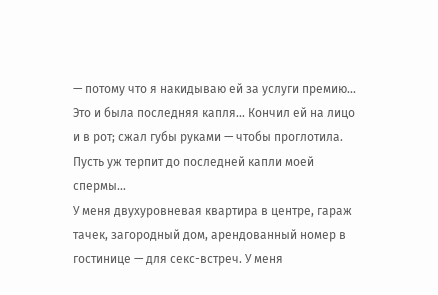— потому что я накидываю ей за услуги премию... Это и была последняя капля... Кончил ей на лицо и в рот; сжал губы руками — чтобы проглотила. Пусть уж терпит до последней капли моей спермы...
У меня двухуровневая квартира в центре, гараж тачек, загородный дом, арендованный номер в гостинице — для секс-встреч. У меня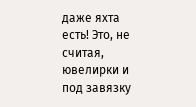даже яхта есть! Это, не считая, ювелирки и под завязку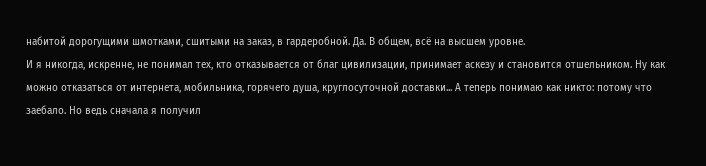набитой дорогущими шмотками, сшитыми на заказ, в гардеробной. Да. В общем, всё на высшем уровне.
И я никогда, искренне, не понимал тех, кто отказывается от благ цивилизации, принимает аскезу и становится отшельником. Ну как можно отказаться от интернета, мобильника, горячего душа, круглосуточной доставки... А теперь понимаю как никто: потому что заебало. Но ведь сначала я получил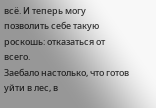всё. И теперь могу позволить себе такую роскошь: отказаться от всего.
Заебало настолько, что готов уйти в лес, в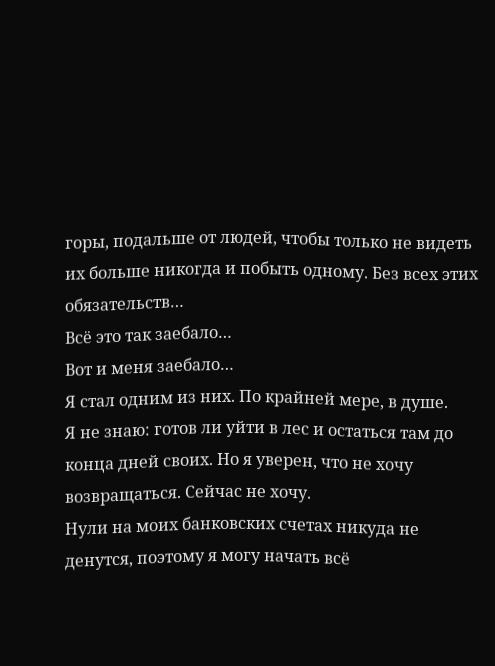горы, подальше от людей, чтобы только не видеть их больше никогда и побыть одному. Без всех этих обязательств…
Всё это так заебало…
Вот и меня заебало…
Я стал одним из них. По крайней мере, в душе.
Я не знаю: готов ли уйти в лес и остаться там до конца дней своих. Но я уверен, что не хочу возвращаться. Сейчас не хочу.
Нули на моих банковских счетах никуда не денутся, поэтому я могу начать всё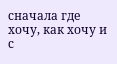сначала где хочу, как хочу и с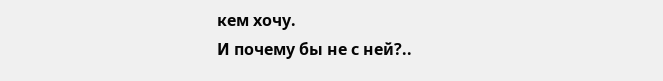кем хочу.
И почему бы не с ней?..